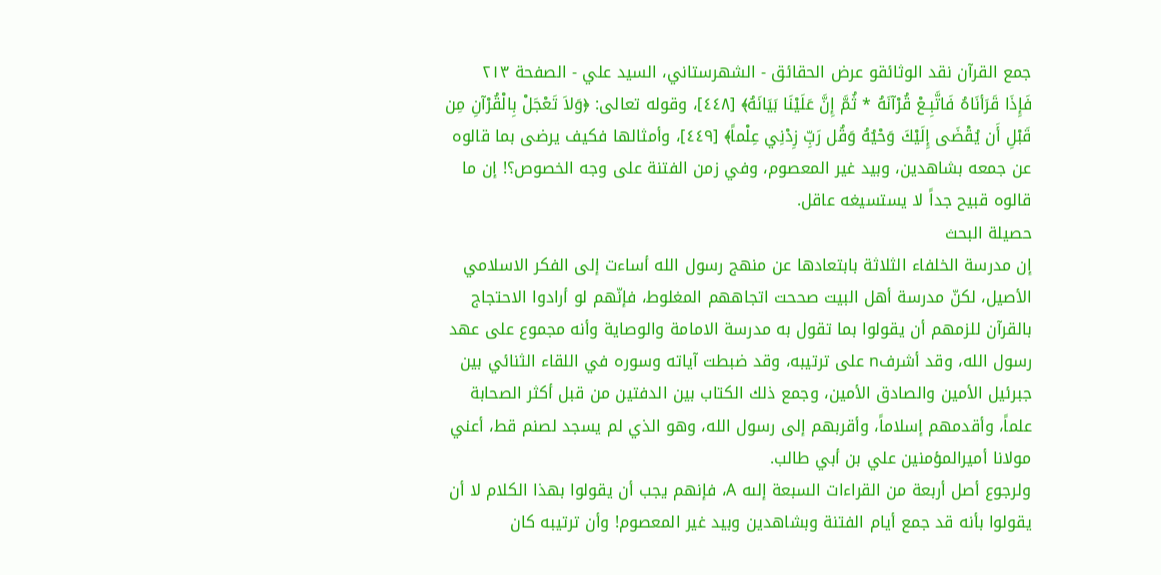جمع القرآن نقد الوثائقو عرض الحقائق - الشهرستاني، السيد علي - الصفحة ٢١٣
فَإِذَا قَرَأنَاهُ فَاتَّبِـعْ قُرْآنَهُ * ثُمَّ إِنَّ عَلَيْنَا بَيَانَهُ﴾ [٤٤٨]، وقوله تعالى: ﴿وَلاَ تَعْجَلْ بِالْقُرْآنِ مِن قَبْلِ أَن يُقْضَى إِلَيْكَ وَحْيُهُ وَقُل رَبِّ زِدْنِي عِلْماً﴾ [٤٤٩]، وأمثالها فكيف يرضى بما قالوه عن جمعه بشاهدين، وبيد غير المعصوم، وفي زمن الفتنة على وجه الخصوص؟! إن ما قالوه قبيح جداً لا يستسيغه عاقل.
حصيلة البحث
إن مدرسة الخلفاء الثلاثة بابتعادها عن منهج رسول الله أساءت إلى الفكر الاسلامي الأصيل، لكنّ مدرسة أهل البيت صححت اتجاههم المغلوط، فإنّهم لو أرادوا الاحتجاج بالقرآن للزمهم أن يقولوا بما تقول به مدرسة الامامة والوصاية وأنه مجموع على عهد رسول الله، وقد أشرفn على ترتيبه، وقد ضبطت آياته وسوره في اللقاء الثنائي بين جبرئيل الأمين والصادق الأمين، وجمع ذلك الكتاب بين الدفتين من قبل أكثر الصحابة علماً، وأقدمهم إسلاماً، وأقربهم إلى رسول الله، وهو الذي لم يسجد لصنم قط، أعني مولانا أميرالمؤمنين علي بن أبي طالب.
ولرجوع أصل أربعة من القراءات السبعة إلىه A، فإنهم يجب أن يقولوا بهذا الكلام لا أن يقولوا بأنه قد جمع أيام الفتنة وبشاهدين وبيد غير المعصوم! وأن ترتيبه كان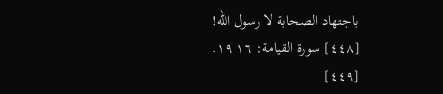باجتهاد الصحابة لا رسول الله!
[٤٤٨] سورة القيامة: ١٦ ١٩.
[٤٤٩]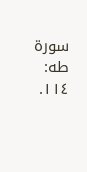سورة طه: ١١٤.